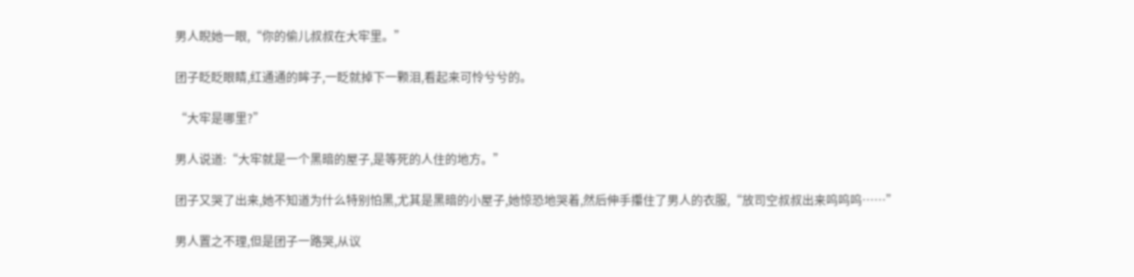男人睨她一眼,“你的偷儿叔叔在大牢里。”

团子眨眨眼睛,红通通的眸子,一眨就掉下一颗泪,看起来可怜兮兮的。

“大牢是哪里?”

男人说道:“大牢就是一个黑暗的屋子,是等死的人住的地方。”

团子又哭了出来,她不知道为什么特别怕黑,尤其是黑暗的小屋子,她惊恐地哭着,然后伸手攥住了男人的衣服,“放司空叔叔出来呜呜呜……”

男人置之不理,但是团子一路哭,从议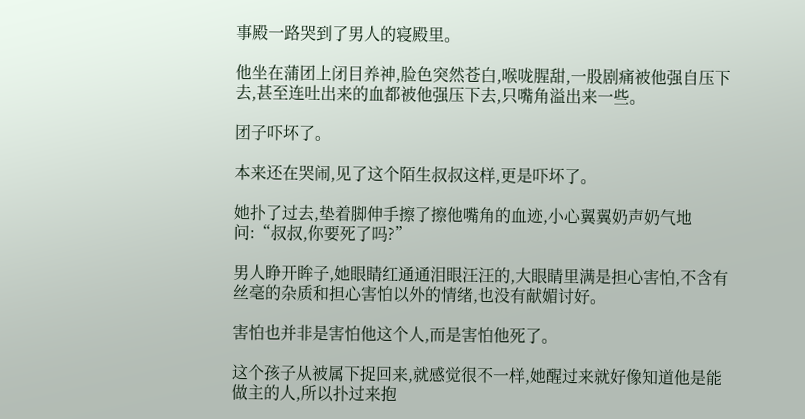事殿一路哭到了男人的寝殿里。

他坐在蒲团上闭目养神,脸色突然苍白,喉咙腥甜,一股剧痛被他强自压下去,甚至连吐出来的血都被他强压下去,只嘴角溢出来一些。

团子吓坏了。

本来还在哭闹,见了这个陌生叔叔这样,更是吓坏了。

她扑了过去,垫着脚伸手擦了擦他嘴角的血迹,小心翼翼奶声奶气地问:“叔叔,你要死了吗?”

男人睁开眸子,她眼睛红通通泪眼汪汪的,大眼睛里满是担心害怕,不含有丝毫的杂质和担心害怕以外的情绪,也没有献媚讨好。

害怕也并非是害怕他这个人,而是害怕他死了。

这个孩子从被属下捉回来,就感觉很不一样,她醒过来就好像知道他是能做主的人,所以扑过来抱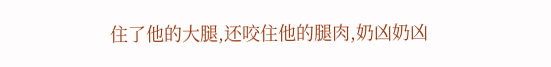住了他的大腿,还咬住他的腿肉,奶凶奶凶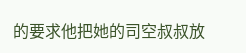的要求他把她的司空叔叔放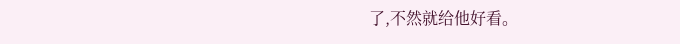了,不然就给他好看。